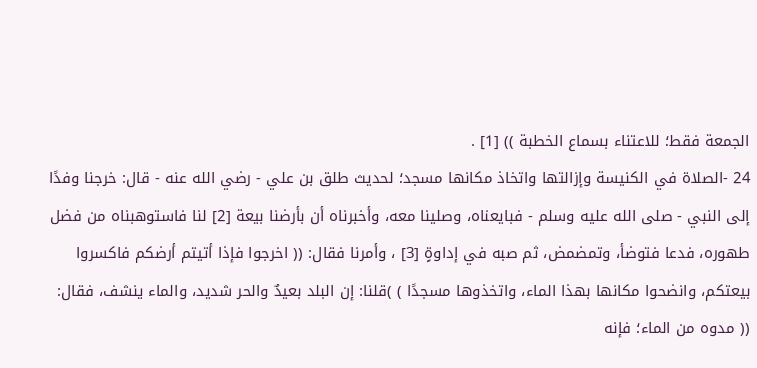الجمعة فقط؛ للاعتناء بسماع الخطبة )) [1] .
24 -الصلاة في الكنيسة وإزالتها واتخاذ مكانها مسجد؛ لحديث طلق بن علي - رضي الله عنه - قال: خرجنا وفدًا إلى النبي - صلى الله عليه وسلم - فبايعناه، وصلينا معه، وأخبرناه أن بأرضنا بيعة [2] لنا فاستوهبناه من فضل طهوره، فدعا فتوضأ، وتمضمض، ثم صبه في إداوةٍ [3] ، وأمرنا فقال: (( اخرجوا فإذا أتيتم أرضكم فاكسروا بيعتكم، وانضحوا مكانها بهذا الماء، واتخذوها مسجدًا ) )قلنا: إن البلد بعيدٌ والحر شديد، والماء ينشف، فقال: (( مدوه من الماء؛ فإنه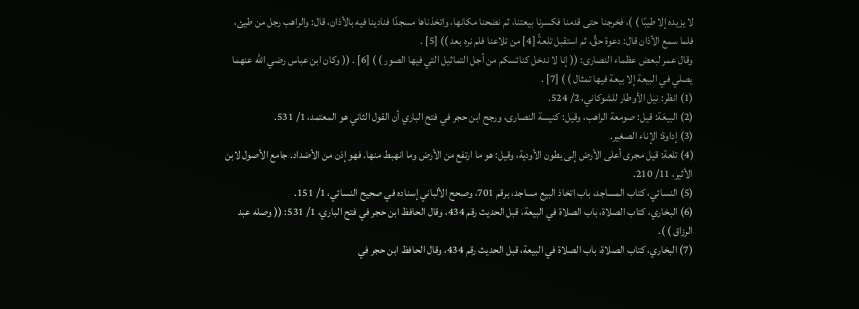لا يزيده إلا طيبًا ) )، فخرجنا حتى قدمنا فكسرنا بيعتنا، ثم نضحنا مكانها، واتخذناها مسجدًا فنادينا فيه بالأذان، قال: والراهب رجل من طيئ، فلما سمع الأذان قال: دعوة حقٍّ، ثم استقبل تلعةً [4] من تلاعنا فلم نره بعد )) [5] .
وقال عمر لبعض عظماء النصارى: (( إنا لا ندخل كنائسكم من أجل التماثيل التي فيها الصور ) ) [6] . (( وكان ابن عباس رضي الله عنهما يصلي في البيعة إلا بيعة فيها تمثال ) ) [7] .
(1) انظر: نيل الأوطار للشوكاني، 2/ 524.
(2) البيعَة: قيل: صومعة الراهب، وقيل: كنيسة النصارى، ورجح ابن حجر في فتح الباري أن القول الثاني هو المعتمد، 1/ 531.
(3) إداوة: الإناء الصغير.
(4) تلعة: قيل مجرى أعلى الأرض إلى بطون الأودية، وقيل: هو ما ارتفع من الأرض وما انهبط منها. فهو إذن من الأضداد. جامع الأصول لابن الأثير، 11/ 210.
(5) النسائي، كتاب المساجد، باب اتخاذ البيع مساجد، برقم 701، وصحح الألباني إسناده في صحيح النسائي، 1/ 151.
(6) البخاري، كتاب الصلاة، باب الصلاة في البيعة، قبل الحديث رقم 434، وقال الحافظ ابن حجر في فتح الباري، 1/ 531: (( وصله عبد الرزاق ) ).
(7) البخاري، كتاب الصلاة، باب الصلاة في البيعة، قبل الحديث رقم 434، وقال الحافظ ابن حجر في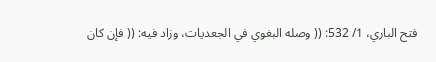فتح الباري، 1/ 532: (( وصله البغوي في الجعديات، وزاد فيه: (( فإن كان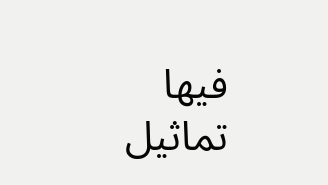فيها تماثيل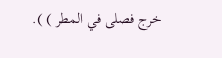خرج فصلى في المطر ) ).